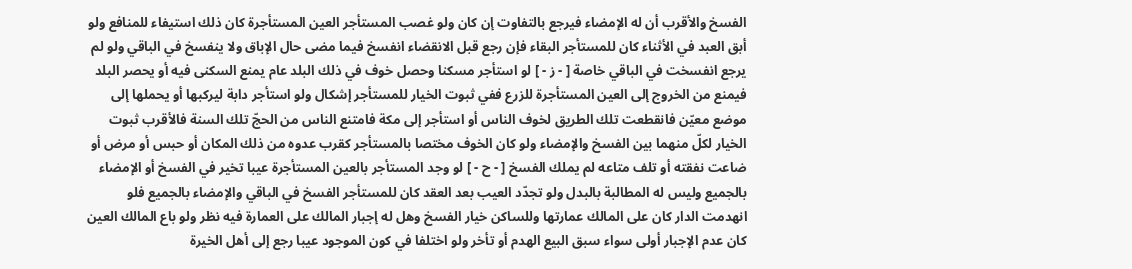الفسخ والأقرب أن له الإمضاء فيرجع بالتفاوت إن كان ولو غصب المستأجر العين المستأجرة كان ذلك استيفاء للمنافع ولو أبق العبد في الأثناء كان للمستأجر البقاء فإن رجع قبل الانقضاء انفسخ فيما مضى حال الإباق ولا ينفسخ في الباقي ولو لم يرجع انفسخت في الباقي خاصة [ - ز - ] لو استأجر مسكنا وحصل خوف في ذلك البلد عام يمنع السكنى فيه أو يحصر البلد فيمنع من الخروج إلى العين المستأجرة للزرع ففي ثبوت الخيار للمستأجر إشكال ولو استأجر دابة ليركبها أو يحملها إلى موضع معيّن فانقطعت تلك الطريق لخوف الناس أو استأجر إلى مكة فامتنع الناس من الحجّ تلك السنة فالأقرب ثبوت الخيار لكلّ منهما بين الفسخ والإمضاء ولو كان الخوف مختصا بالمستأجر كقرب عدوه من ذلك المكان أو حبس أو مرض أو ضاعت نفقته أو تلف متاعه لم يملك الفسخ [ - ح - ] لو وجد المستأجر بالعين المستأجرة عيبا تخير في الفسخ أو الإمضاء بالجميع وليس له المطالبة بالبدل ولو تجدّد العيب بعد العقد كان للمستأجر الفسخ في الباقي والإمضاء بالجميع فلو انهدمت الدار كان على المالك عمارتها وللساكن خيار الفسخ وهل له إجبار المالك على العمارة فيه نظر ولو باع المالك العين كان عدم الإجبار أولى سواء سبق البيع الهدم أو تأخر ولو اختلفا في كون الموجود عيبا رجع إلى أهل الخيرة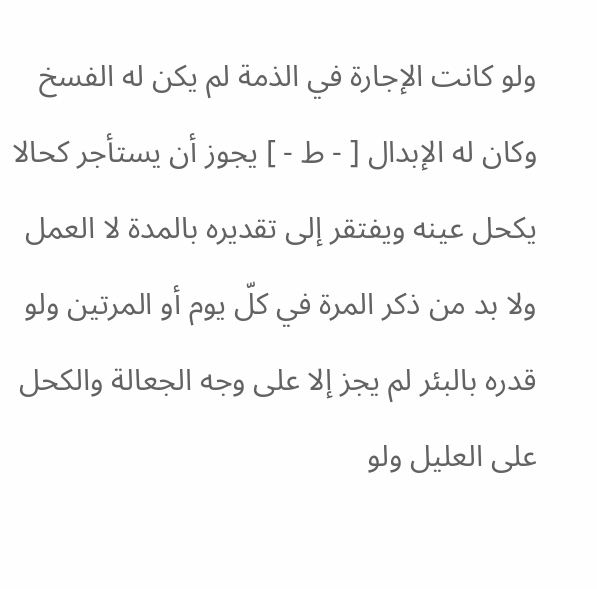ولو كانت الإجارة في الذمة لم يكن له الفسخ وكان له الإبدال [ - ط - ] يجوز أن يستأجر كحالا يكحل عينه ويفتقر إلى تقديره بالمدة لا العمل ولا بد من ذكر المرة في كلّ يوم أو المرتين ولو قدره بالبئر لم يجز إلا على وجه الجعالة والكحل على العليل ولو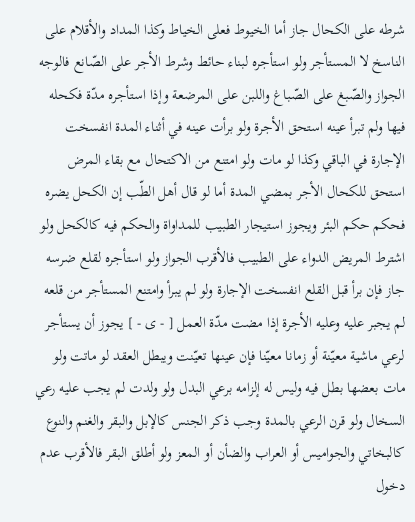شرطه على الكحال جاز أما الخيوط فعلى الخياط وكذا المداد والأقلام على الناسخ لا المستأجر ولو استأجره لبناء حائط وشرط الأجر على الصّانع فالوجه الجواز والصّبغ على الصّباغ واللبن على المرضعة وإذا استأجره مدّة فكحله فيها ولم تبرأ عينه استحق الأجرة ولو برأت عينه في أثناء المدة انفسخت الإجارة في الباقي وكذا لو مات ولو امتنع من الاكتحال مع بقاء المرض استحق للكحال الأجر بمضي المدة أما لو قال أهل الطّب إن الكحل يضره فحكم حكم البئر ويجوز استيجار الطبيب للمداواة والحكم فيه كالكحل ولو اشترط المريض الدواء على الطبيب فالأقرب الجواز ولو استأجره لقلع ضرسه جاز فإن برأ قبل القلع انفسخت الإجارة ولو لم يبرأ وامتنع المستأجر من قلعه لم يجبر عليه وعليه الأجرة إذا مضت مدّة العمل [ - ى - ] يجوز أن يستأجر لرعي ماشية معيّنة أو زمانا معيّنا فإن عينها تعيّنت ويبطل العقد لو ماتت ولو مات بعضها بطل فيه وليس له إلزامه برعي البدل ولو ولدت لم يجب عليه رعي السخال ولو قرن الرعي بالمدة وجب ذكر الجنس كالإبل والبقر والغنم والنوع كالبخاتي والجواميس أو العراب والضأن أو المعز ولو أطلق البقر فالأقرب عدم دخول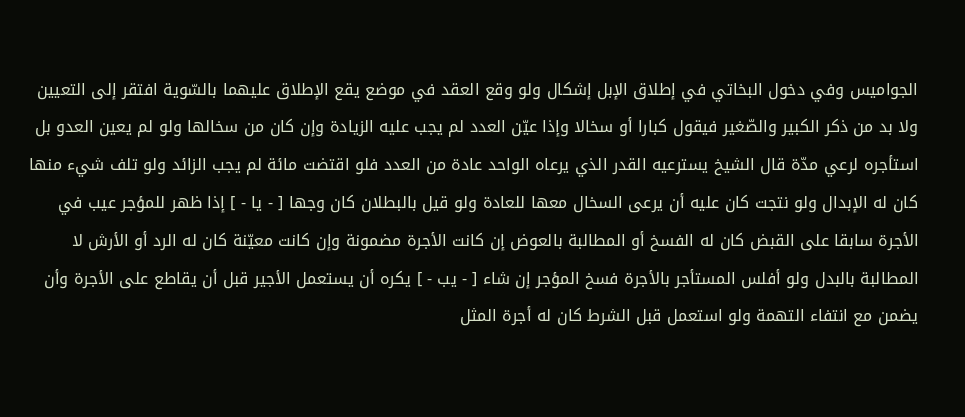الجواميس وفي دخول البخاتي في إطلاق الإبل إشكال ولو وقع العقد في موضع يقع الإطلاق عليهما بالسّوية افتقر إلى التعيين ولا بد من ذكر الكبير والصّغير فيقول كبارا أو سخالا وإذا عيّن العدد لم يجب عليه الزيادة وإن كان من سخالها ولو لم يعين العدو بل استأجره لرعي مدّة قال الشيخ يسترعيه القدر الذي يرعاه الواحد عادة من العدد فلو اقتضت مائة لم يجب الزائد ولو تلف شيء منها كان له الإبدال ولو نتجت كان عليه أن يرعى السخال معها للعادة ولو قيل بالبطلان كان وجها [ - يا - ] إذا ظهر للمؤجر عيب في الأجرة سابقا على القبض كان له الفسخ أو المطالبة بالعوض إن كانت الأجرة مضمونة وإن كانت معيّنة كان له الرد أو الأرش لا المطالبة بالبدل ولو أفلس المستأجر بالأجرة فسخ المؤجر إن شاء [ - يب - ] يكره أن يستعمل الأجير قبل أن يقاطع على الأجرة وأن يضمن مع انتفاء التهمة ولو استعمل قبل الشرط كان له أجرة المثل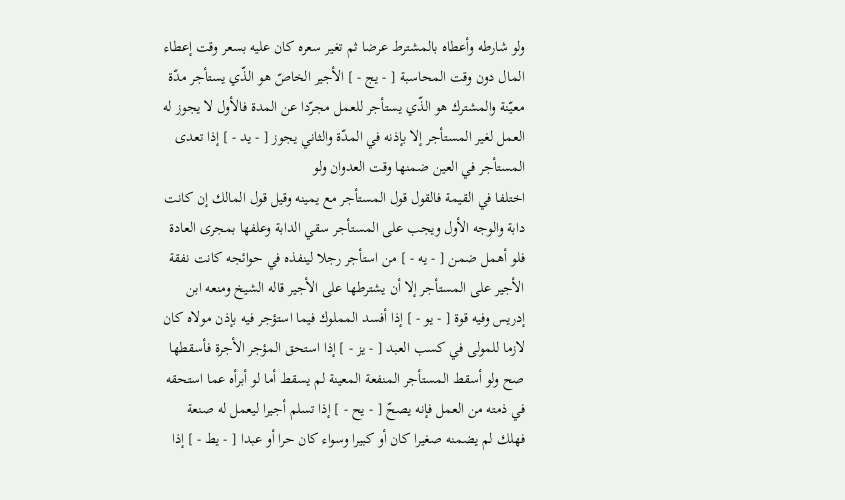ولو شارطه وأعطاه بالمشترط عرضا ثم تغير سعره كان عليه بسعر وقت إعطاء المال دون وقت المحاسبة [ - يج - ] الأجير الخاصّ هو الذّي يستأجر مدّة معيّنة والمشترك هو الذّي يستأجر للعمل مجرّدا عن المدة فالأول لا يجوز له العمل لغير المستأجر إلا بإذنه في المدّة والثاني يجوز [ - يد - ] إذا تعدى المستأجر في العين ضمنها وقت العدوان ولو
اختلفا في القيمة فالقول قول المستأجر مع يمينه وقيل قول المالك إن كانت دابة والوجه الأول ويجب على المستأجر سقي الدابة وعلفها بمجرى العادة فلو أهمل ضمن [ - يه - ] من استأجر رجلا لينفذه في حوائجه كانت نفقة الأجير على المستأجر إلا أن يشترطها على الأجير قاله الشيخ ومنعه ابن إدريس وفيه قوة [ - يو - ] إذا أفسد المملوك فيما استؤجر فيه بإذن مولاه كان لازما للمولى في كسب العبد [ - يز - ] إذا استحق المؤجر الأجرة فأسقطها صح ولو أسقط المستأجر المنفعة المعينة لم يسقط أما لو أبرأه عما استحقه في ذمته من العمل فإنه يصحّ [ - يح - ] إذا تسلم أجيرا ليعمل له صنعة فهلك لم يضمنه صغيرا كان أو كبيرا وسواء كان حرا أو عبدا [ - يط - ] إذا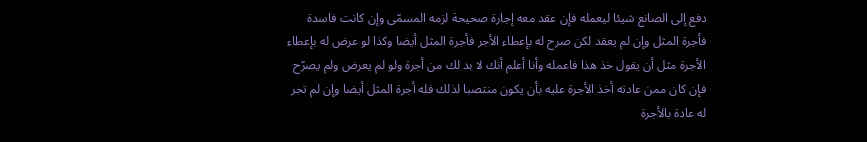دفع إلى الصانع شيئا ليعمله فإن عقد معه إجارة صحيحة لزمه المسمّى وإن كانت فاسدة فأجرة المثل وإن لم يعقد لكن صرح له بإعطاء الأجر فأجرة المثل أيضا وكذا لو عرض له بإعطاء الأجرة مثل أن يقول خذ هذا فاعمله وأنا أعلم أنك لا بد لك من أجرة ولو لم يعرض ولم يصرّح فإن كان ممن عادته أخذ الأجرة عليه بأن يكون منتصبا لذلك فله أجرة المثل أيضا وإن لم تجر له عادة بالأجرة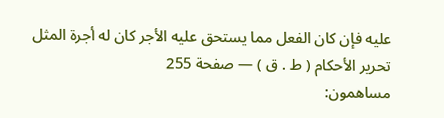عليه فإن كان الفعل مما يستحق عليه الأجر كان له أجرة المثل
تحرير الأحكام ( ط . ق ) — صفحة 255
مساهمون: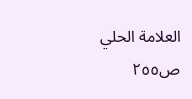العلامة الحلي
ص٢٥٥